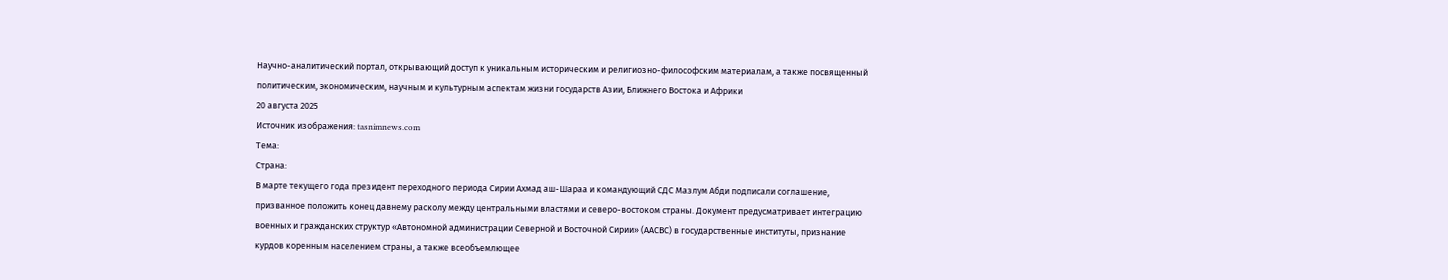Научно-аналитический портал, открывающий доступ к уникальным историческим и религиозно-философским материалам, а также посвященный политическим, экономическим, научным и культурным аспектам жизни государств Азии, Ближнего Востока и Африки
20 августа 2025
Источник изображения: tasnimnews.com
Тема:
Страна:
В марте текущего года президент переходного периода Сирии Ахмад аш-Шараа и командующий СДС Мазлум Абди подписали соглашение, призванное положить конец давнему расколу между центральными властями и северо-востоком страны. Документ предусматривает интеграцию военных и гражданских структур «Автономной администрации Северной и Восточной Сирии» (ААСВС) в государственные институты, признание курдов коренным населением страны, а также всеобъемлющее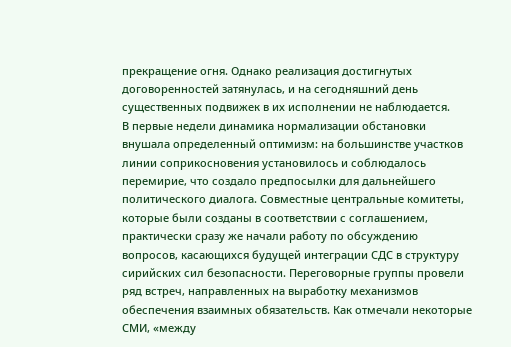прекращение огня. Однако реализация достигнутых договоренностей затянулась, и на сегодняшний день существенных подвижек в их исполнении не наблюдается.
В первые недели динамика нормализации обстановки внушала определенный оптимизм: на большинстве участков линии соприкосновения установилось и соблюдалось перемирие, что создало предпосылки для дальнейшего политического диалога. Совместные центральные комитеты, которые были созданы в соответствии с соглашением, практически сразу же начали работу по обсуждению вопросов, касающихся будущей интеграции СДС в структуру сирийских сил безопасности. Переговорные группы провели ряд встреч, направленных на выработку механизмов обеспечения взаимных обязательств. Как отмечали некоторые СМИ, «между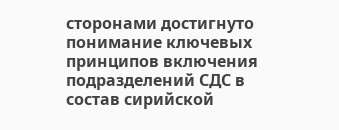сторонами достигнуто понимание ключевых принципов включения подразделений СДС в состав сирийской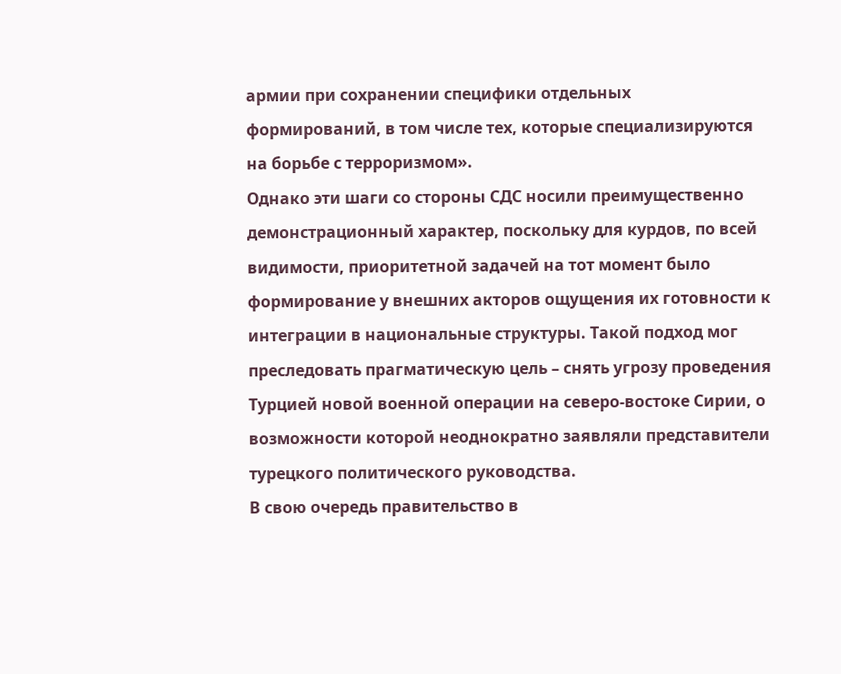армии при сохранении специфики отдельных формирований, в том числе тех, которые специализируются на борьбе с терроризмом».
Однако эти шаги со стороны СДС носили преимущественно демонстрационный характер, поскольку для курдов, по всей видимости, приоритетной задачей на тот момент было формирование у внешних акторов ощущения их готовности к интеграции в национальные структуры. Такой подход мог преследовать прагматическую цель – снять угрозу проведения Турцией новой военной операции на северо-востоке Сирии, о возможности которой неоднократно заявляли представители турецкого политического руководства.
В свою очередь правительство в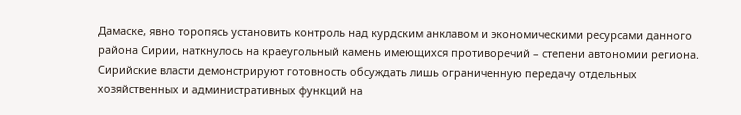Дамаске, явно торопясь установить контроль над курдским анклавом и экономическими ресурсами данного района Сирии, наткнулось на краеугольный камень имеющихся противоречий – степени автономии региона. Сирийские власти демонстрируют готовность обсуждать лишь ограниченную передачу отдельных хозяйственных и административных функций на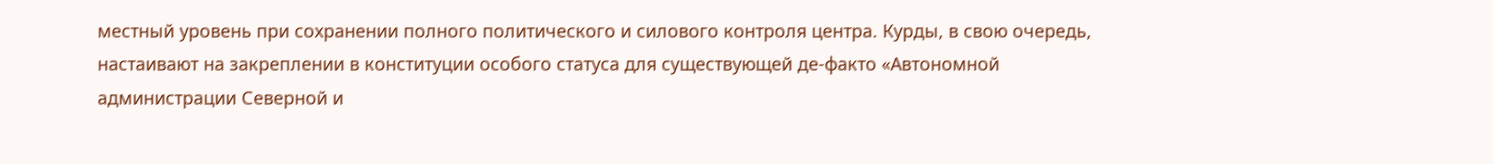местный уровень при сохранении полного политического и силового контроля центра. Курды, в свою очередь, настаивают на закреплении в конституции особого статуса для существующей де-факто «Автономной администрации Северной и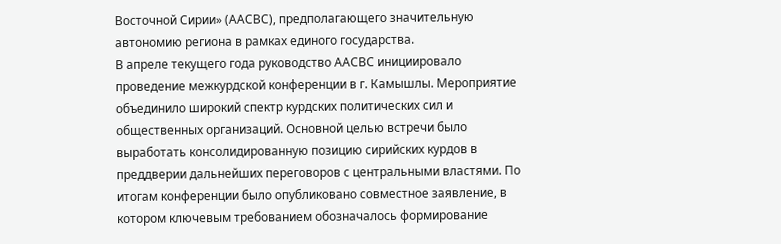Восточной Сирии» (ААСВС), предполагающего значительную автономию региона в рамках единого государства.
В апреле текущего года руководство ААСВС инициировало проведение межкурдской конференции в г. Камышлы. Мероприятие объединило широкий спектр курдских политических сил и общественных организаций. Основной целью встречи было выработать консолидированную позицию сирийских курдов в преддверии дальнейших переговоров с центральными властями. По итогам конференции было опубликовано совместное заявление, в котором ключевым требованием обозначалось формирование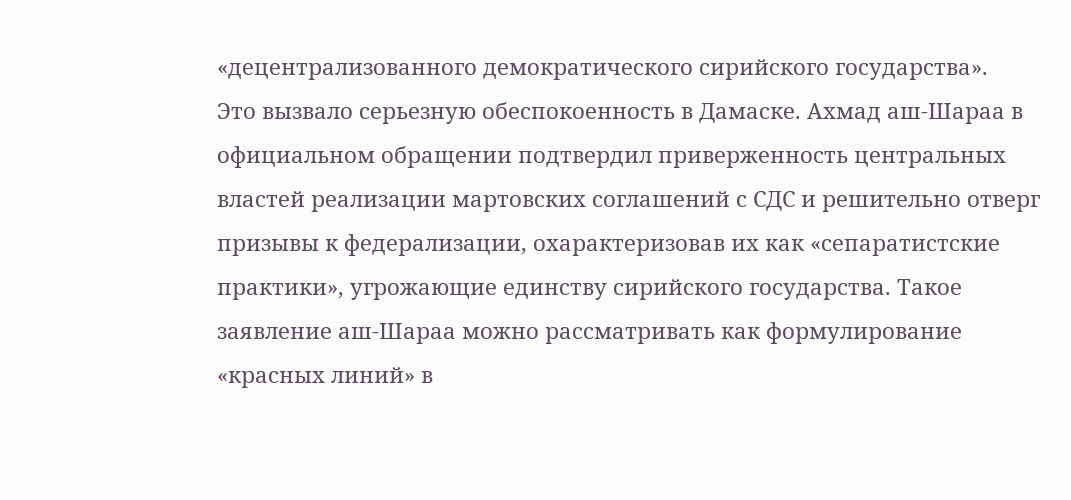«децентрализованного демократического сирийского государства».
Это вызвало серьезную обеспокоенность в Дамаске. Ахмад аш-Шараа в официальном обращении подтвердил приверженность центральных властей реализации мартовских соглашений с СДС и решительно отверг призывы к федерализации, охарактеризовав их как «сепаратистские практики», угрожающие единству сирийского государства. Такое заявление аш-Шараа можно рассматривать как формулирование «красных линий» в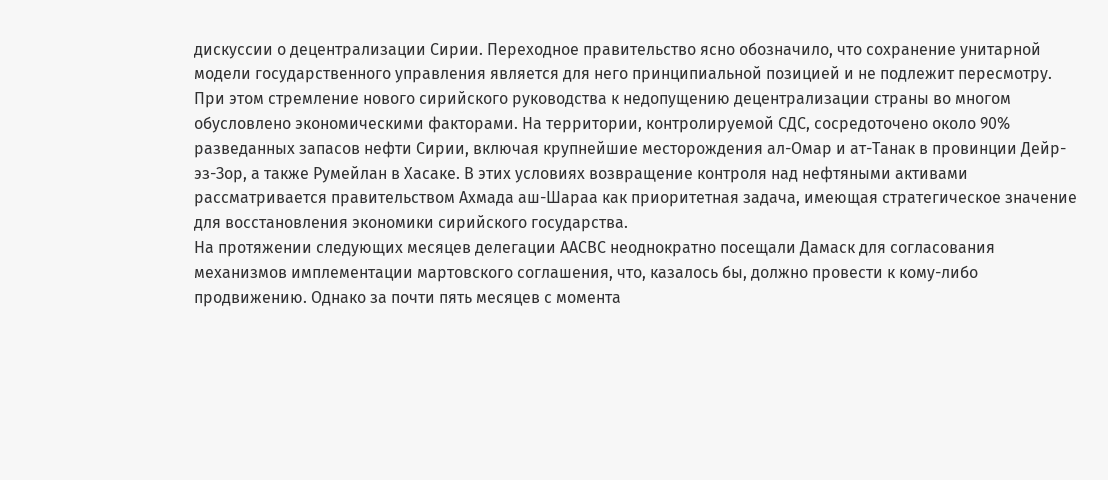дискуссии о децентрализации Сирии. Переходное правительство ясно обозначило, что сохранение унитарной модели государственного управления является для него принципиальной позицией и не подлежит пересмотру.
При этом стремление нового сирийского руководства к недопущению децентрализации страны во многом обусловлено экономическими факторами. На территории, контролируемой СДС, сосредоточено около 90% разведанных запасов нефти Сирии, включая крупнейшие месторождения ал-Омар и ат-Танак в провинции Дейр-эз-Зор, а также Румейлан в Хасаке. В этих условиях возвращение контроля над нефтяными активами рассматривается правительством Ахмада аш-Шараа как приоритетная задача, имеющая стратегическое значение для восстановления экономики сирийского государства.
На протяжении следующих месяцев делегации ААСВС неоднократно посещали Дамаск для согласования механизмов имплементации мартовского соглашения, что, казалось бы, должно провести к кому-либо продвижению. Однако за почти пять месяцев с момента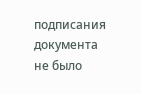подписания документа не было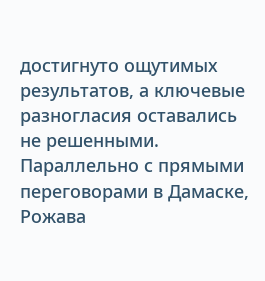достигнуто ощутимых результатов, а ключевые разногласия оставались не решенными.
Параллельно с прямыми переговорами в Дамаске, Рожава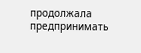продолжала предпринимать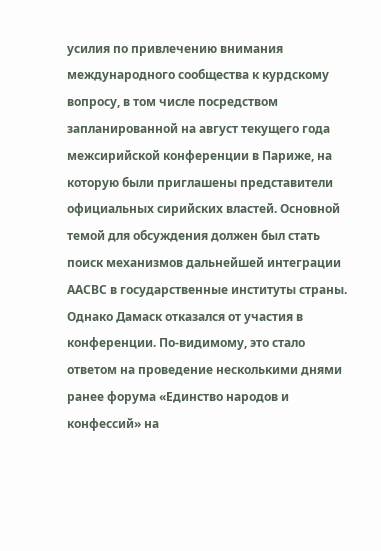усилия по привлечению внимания международного сообщества к курдскому вопросу, в том числе посредством запланированной на август текущего года межсирийской конференции в Париже, на которую были приглашены представители официальных сирийских властей. Основной темой для обсуждения должен был стать поиск механизмов дальнейшей интеграции ААСВС в государственные институты страны. Однако Дамаск отказался от участия в конференции. По-видимому, это стало ответом на проведение несколькими днями ранее форума «Единство народов и конфессий» на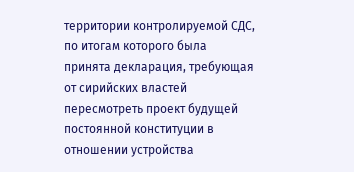территории контролируемой СДС, по итогам которого была принята декларация, требующая от сирийских властей пересмотреть проект будущей постоянной конституции в отношении устройства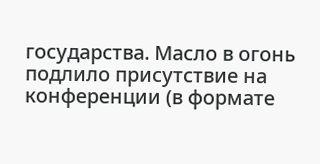государства. Масло в огонь подлило присутствие на конференции (в формате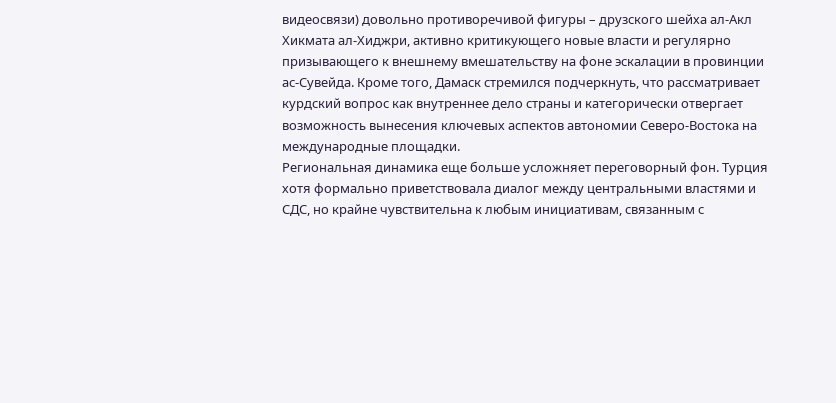видеосвязи) довольно противоречивой фигуры – друзского шейха ал-Акл Хикмата ал-Хиджри, активно критикующего новые власти и регулярно призывающего к внешнему вмешательству на фоне эскалации в провинции ас-Сувейда. Кроме того, Дамаск стремился подчеркнуть, что рассматривает курдский вопрос как внутреннее дело страны и категорически отвергает возможность вынесения ключевых аспектов автономии Северо-Востока на международные площадки.
Региональная динамика еще больше усложняет переговорный фон. Турция хотя формально приветствовала диалог между центральными властями и СДС, но крайне чувствительна к любым инициативам, связанным с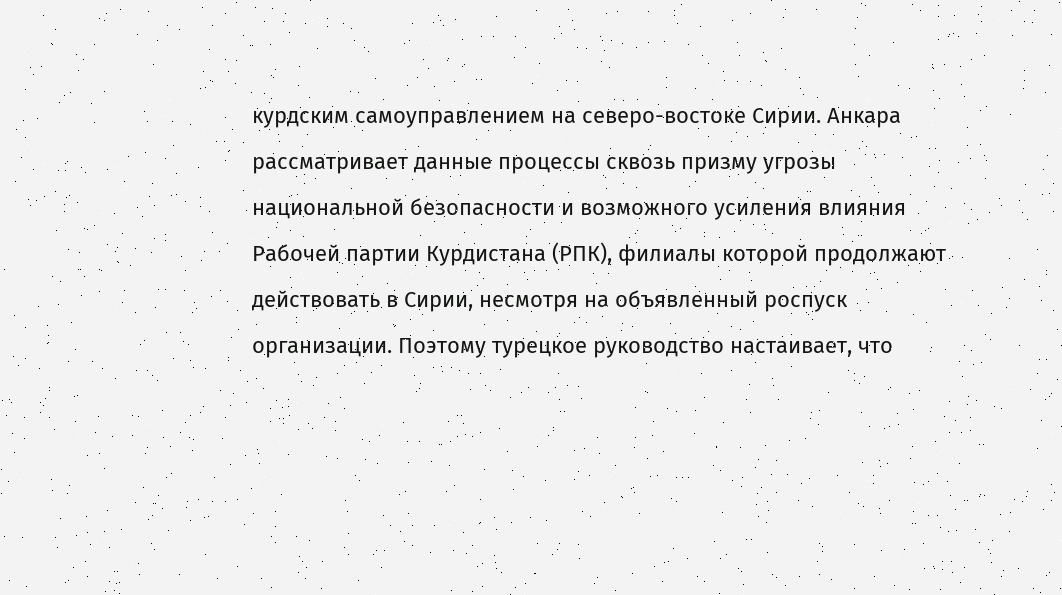курдским самоуправлением на северо-востоке Сирии. Анкара рассматривает данные процессы сквозь призму угрозы национальной безопасности и возможного усиления влияния Рабочей партии Курдистана (РПК), филиалы которой продолжают действовать в Сирии, несмотря на объявленный роспуск организации. Поэтому турецкое руководство настаивает, что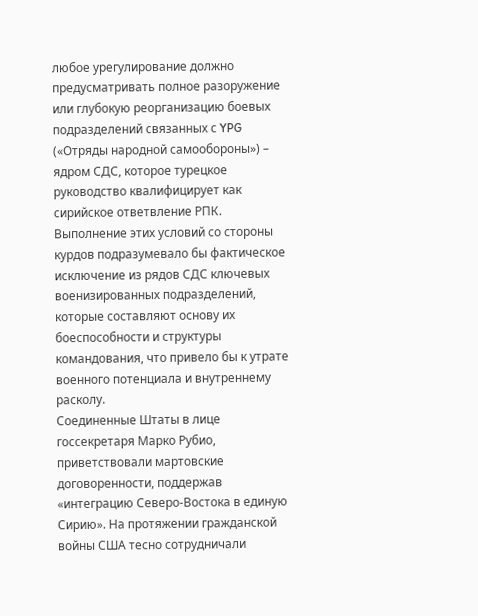любое урегулирование должно предусматривать полное разоружение или глубокую реорганизацию боевых подразделений связанных с YPG («Отряды народной самообороны») – ядром СДС, которое турецкое руководство квалифицирует как сирийское ответвление РПК. Выполнение этих условий со стороны курдов подразумевало бы фактическое исключение из рядов СДС ключевых военизированных подразделений, которые составляют основу их боеспособности и структуры командования, что привело бы к утрате военного потенциала и внутреннему расколу.
Соединенные Штаты в лице госсекретаря Марко Рубио, приветствовали мартовские договоренности, поддержав «интеграцию Северо-Востока в единую Сирию». На протяжении гражданской войны США тесно сотрудничали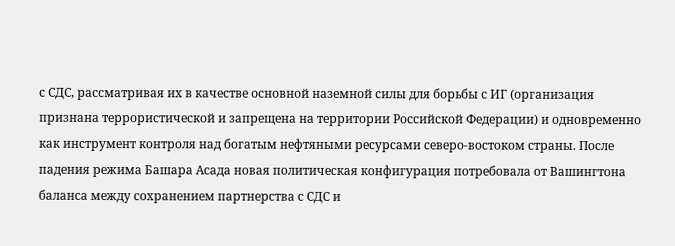с СДС, рассматривая их в качестве основной наземной силы для борьбы с ИГ (организация признана террористической и запрещена на территории Российской Федерации) и одновременно как инструмент контроля над богатым нефтяными ресурсами северо-востоком страны. После падения режима Башара Асада новая политическая конфигурация потребовала от Вашингтона баланса между сохранением партнерства с СДС и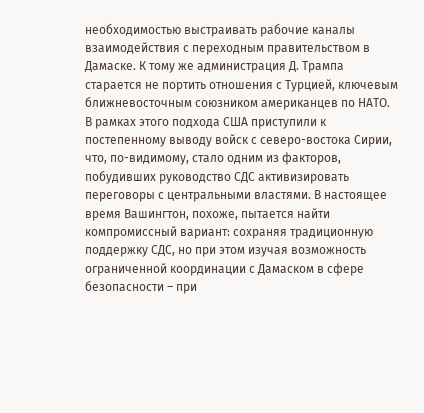необходимостью выстраивать рабочие каналы взаимодействия с переходным правительством в Дамаске. К тому же администрация Д. Трампа старается не портить отношения с Турцией, ключевым ближневосточным союзником американцев по НАТО. В рамках этого подхода США приступили к постепенному выводу войск с северо-востока Сирии, что, по-видимому, стало одним из факторов, побудивших руководство СДС активизировать переговоры с центральными властями. В настоящее время Вашингтон, похоже, пытается найти компромиссный вариант: сохраняя традиционную поддержку СДС, но при этом изучая возможность ограниченной координации с Дамаском в сфере безопасности – при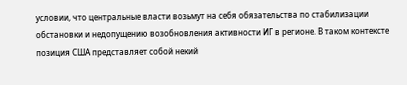условии, что центральные власти возьмут на себя обязательства по стабилизации обстановки и недопущению возобновления активности ИГ в регионе. В таком контексте позиция США представляет собой некий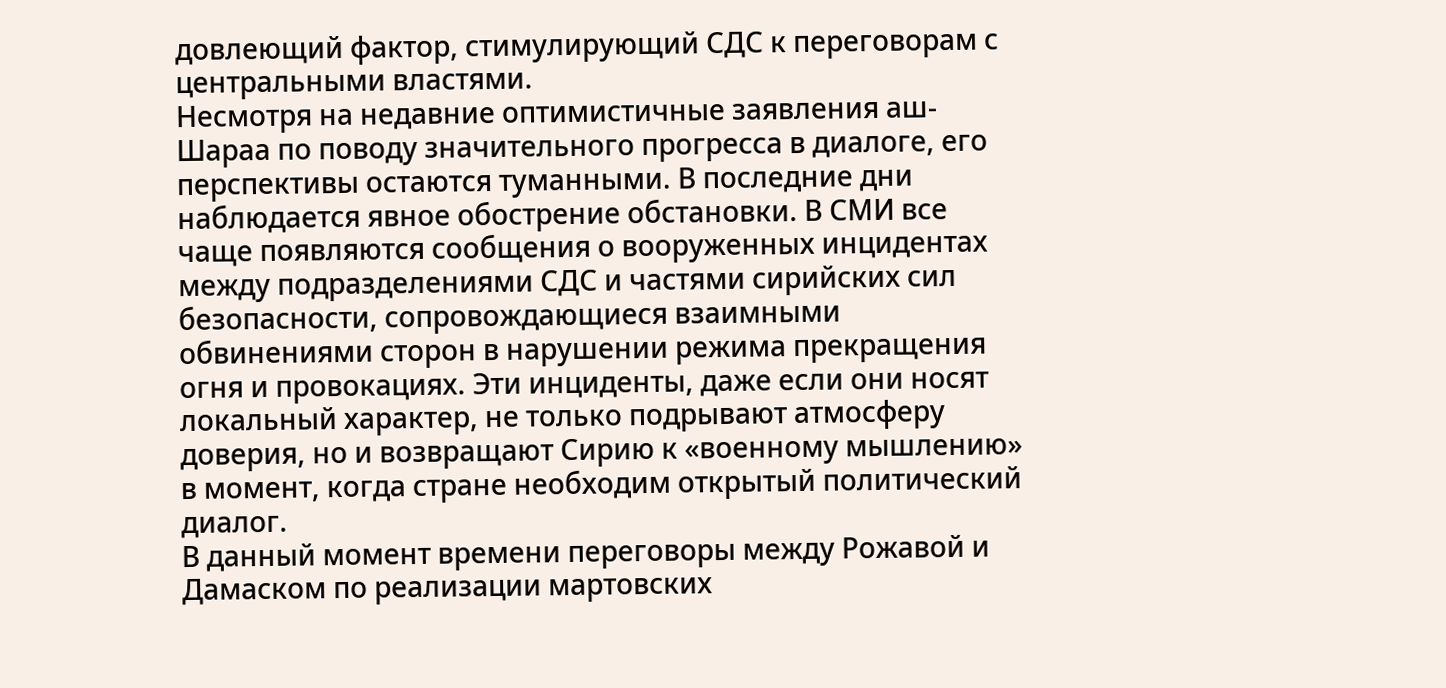довлеющий фактор, стимулирующий СДС к переговорам с центральными властями.
Несмотря на недавние оптимистичные заявления аш-Шараа по поводу значительного прогресса в диалоге, его перспективы остаются туманными. В последние дни наблюдается явное обострение обстановки. В СМИ все чаще появляются сообщения о вооруженных инцидентах между подразделениями СДС и частями сирийских сил безопасности, сопровождающиеся взаимными обвинениями сторон в нарушении режима прекращения огня и провокациях. Эти инциденты, даже если они носят локальный характер, не только подрывают атмосферу доверия, но и возвращают Сирию к «военному мышлению» в момент, когда стране необходим открытый политический диалог.
В данный момент времени переговоры между Рожавой и Дамаском по реализации мартовских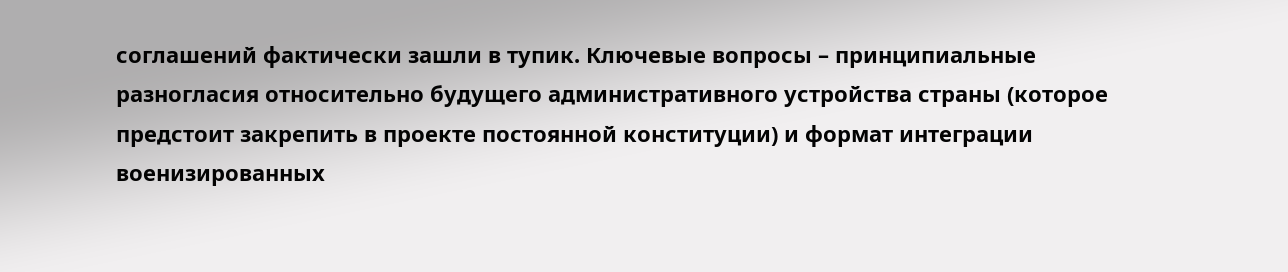соглашений фактически зашли в тупик. Ключевые вопросы – принципиальные разногласия относительно будущего административного устройства страны (которое предстоит закрепить в проекте постоянной конституции) и формат интеграции военизированных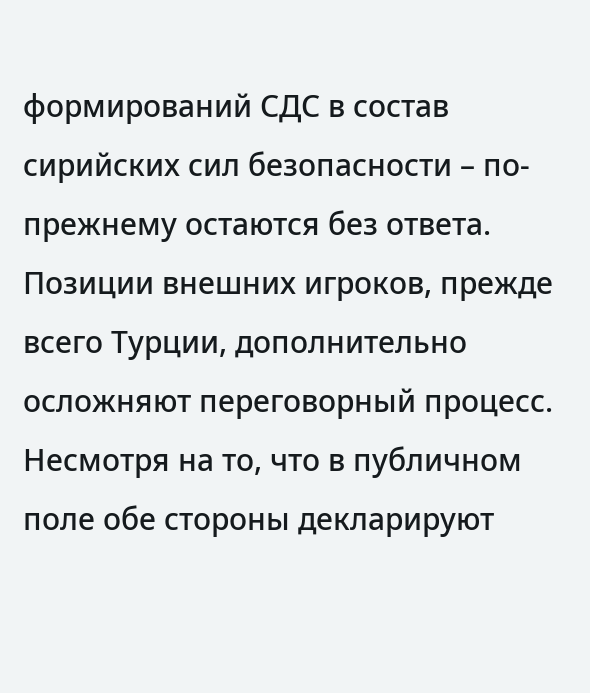формирований СДС в состав сирийских сил безопасности – по-прежнему остаются без ответа. Позиции внешних игроков, прежде всего Турции, дополнительно осложняют переговорный процесс. Несмотря на то, что в публичном поле обе стороны декларируют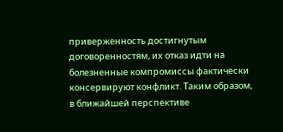приверженность достигнутым договоренностям, их отказ идти на болезненные компромиссы фактически консервируют конфликт. Таким образом, в ближайшей перспективе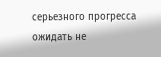серьезного прогресса ожидать не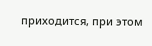приходится, при этом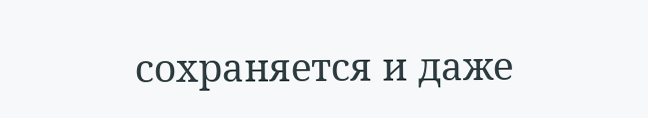сохраняется и даже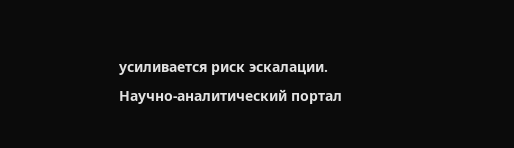усиливается риск эскалации.
Научно-аналитический портал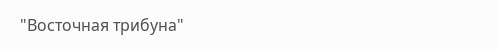"Восточная трибуна"